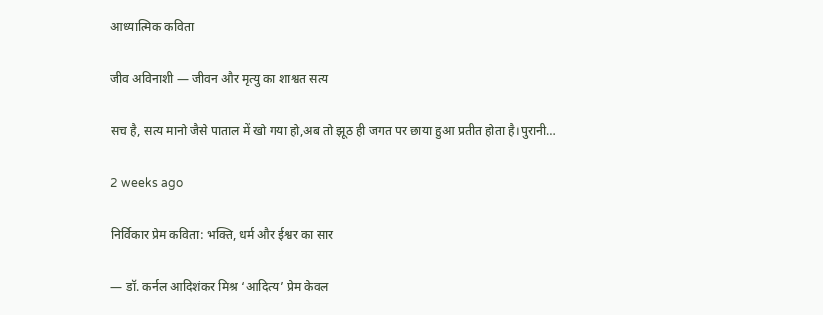आध्यात्मिक कविता

जीव अविनाशी — जीवन और मृत्यु का शाश्वत सत्य

सच है, सत्य मानो जैसे पाताल में खो गया हो,अब तो झूठ ही जगत पर छाया हुआ प्रतीत होता है।पुरानी…

2 weeks ago

निर्विकार प्रेम कविता: भक्ति, धर्म और ईश्वर का सार

— डॉ. कर्नल आदिशंकर मिश्र ‘आदित्य’ प्रेम केवल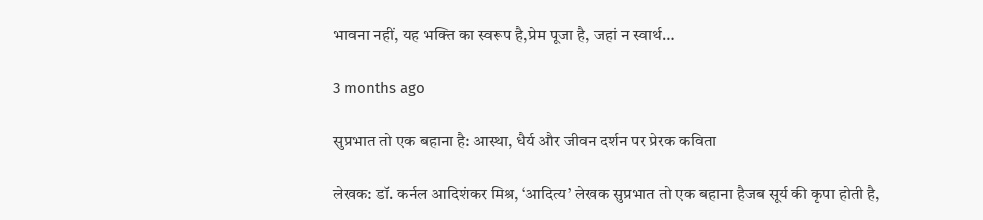भावना नहीं, यह भक्ति का स्वरूप है,प्रेम पूजा है, जहां न स्वार्थ…

3 months ago

सुप्रभात तो एक बहाना है: आस्था, धैर्य और जीवन दर्शन पर प्रेरक कविता

लेखक: डॉ. कर्नल आदिशंकर मिश्र, ‘आदित्य’ लेखक सुप्रभात तो एक बहाना हैजब सूर्य की कृपा होती है,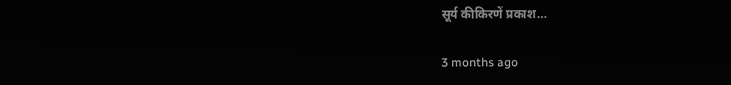सूर्य कीकिरणें प्रकाश…

3 months ago